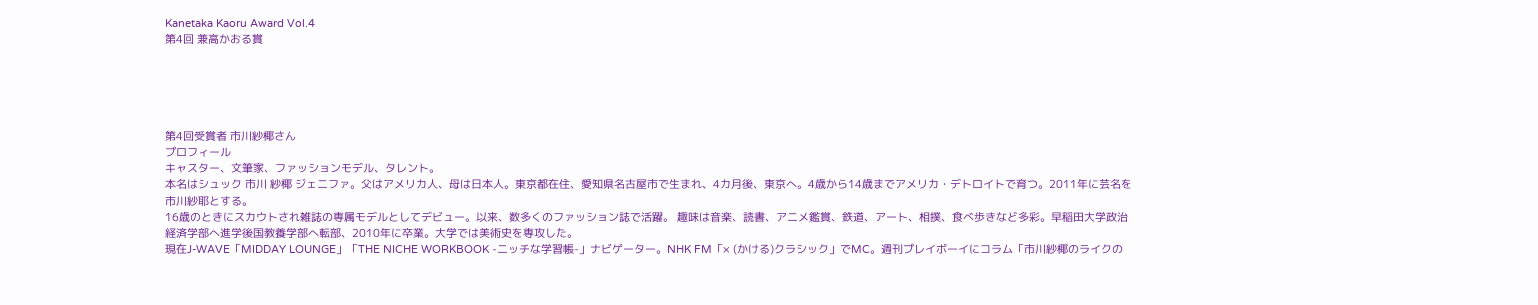Kanetaka Kaoru Award Vol.4
第4回 兼高かおる賞





第4回受賞者 市川紗椰さん
プロフィール
キャスター、文筆家、ファッションモデル、タレント。
本名はシュック 市川 紗椰 ジェニファ。父はアメリカ人、母は日本人。東京都在住、愛知県名古屋市で生まれ、4カ月後、東京へ。4歳から14歳までアメリカ・デトロイトで育つ。2011年に芸名を市川紗耶とする。
16歳のときにスカウトされ雑誌の専属モデルとしてデビュー。以来、数多くのファッション誌で活躍。 趣味は音楽、読書、アニメ鑑賞、鉄道、アート、相撲、食べ歩きなど多彩。早稲田大学政治経済学部へ進学後国教養学部へ転部、2010年に卒業。大学では美術史を専攻した。
現在J-WAVE「MIDDAY LOUNGE」「THE NICHE WORKBOOK -ニッチな学習帳-」ナビゲーター。NHK FM「× (かける)クラシック」でMC。週刊プレイボーイにコラム「市川紗椰のライクの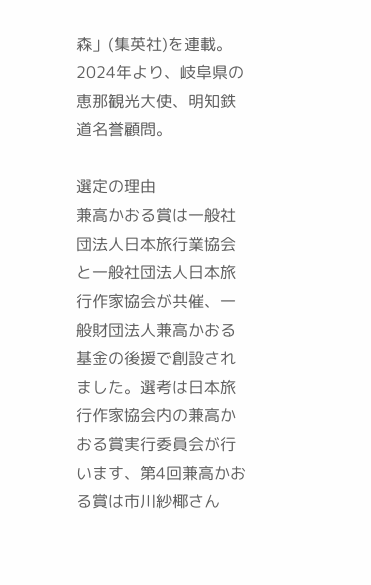森」(集英社)を連載。2024年より、岐阜県の恵那観光大使、明知鉄道名誉顧問。

選定の理由
兼高かおる賞は一般社団法人日本旅行業協会と一般社団法人日本旅行作家協会が共催、一般財団法人兼高かおる基金の後援で創設されました。選考は日本旅行作家協会内の兼高かおる賞実行委員会が行います、第4回兼高かおる賞は市川紗椰さん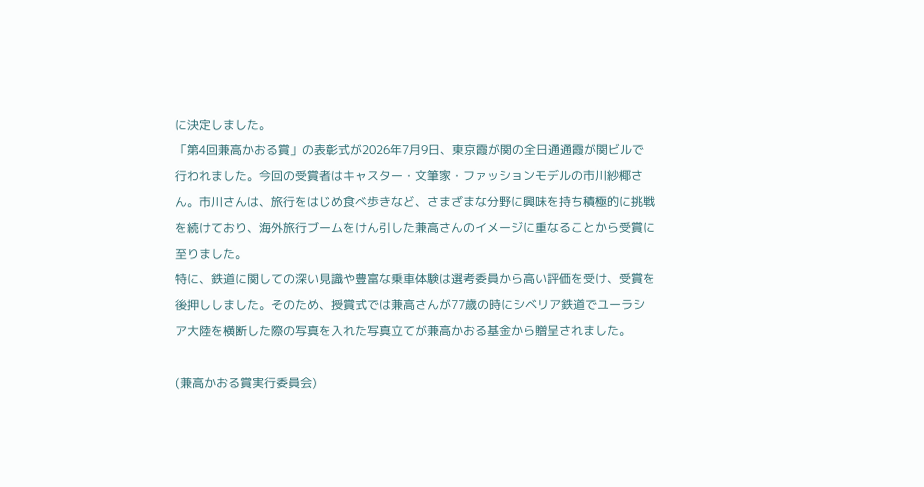に決定しました。
「第4回兼高かおる賞」の表彰式が2026年7月9日、東京霞が関の全日通通霞が関ビルで行われました。今回の受賞者はキャスター・文筆家・ファッションモデルの市川紗椰さん。市川さんは、旅行をはじめ食べ歩きなど、さまざまな分野に興味を持ち積極的に挑戦を続けており、海外旅行ブームをけん引した兼高さんのイメージに重なることから受賞に至りました。
特に、鉄道に関しての深い見識や豊富な乗車体験は選考委員から高い評価を受け、受賞を後押ししました。そのため、授賞式では兼高さんが77歳の時にシベリア鉄道でユーラシア大陸を横断した際の写真を入れた写真立てが兼高かおる基金から贈呈されました。

(兼高かおる賞実行委員会)